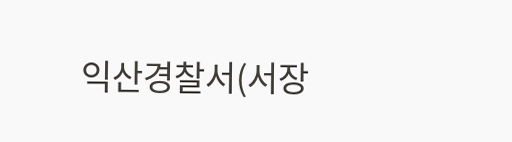익산경찰서(서장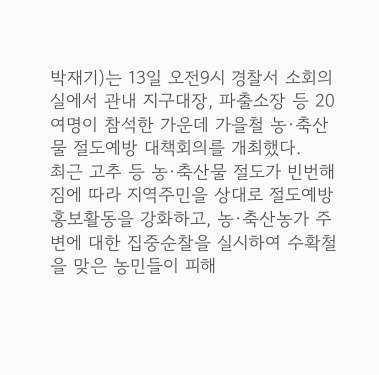박재기)는 13일 오전9시 경찰서 소회의실에서 관내 지구대장, 파출소장 등 20여명이 참석한 가운데 가을철 농·축산물 절도예방 대책회의를 개최했다.
최근 고추 등 농·축산물 절도가 빈번해짐에 따라 지역주민을 상대로 절도예방 홍보활동을 강화하고, 농·축산농가 주변에 대한 집중순찰을 실시하여 수확철을 맞은 농민들이 피해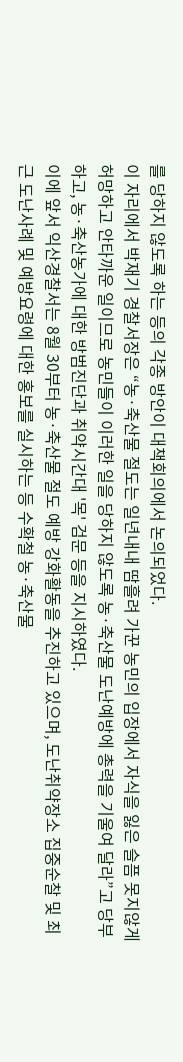를 당하지 않도록 하는 등의 각종 방안이 대책회의에서 논의되었다.
이 자리에서 박재기 경찰서장은 “농·축산물 절도는 일년내내 땀흘려 가꾼 농민의 입장에서 자식을 잃은 슬픔 못지않게 허망하고 안타까운 일이므로 농민들이 이러한 일을 당하지 않도록 농·축산물 도난예방에 총력을 기울여 달라”고 당부하고, 농·축산농가에 대한 방범진단과 취약시간대 '목' 검문 등을 지시하였다.
이에 앞서 익산경찰서는 8월 30부터 농·축산물 절도 예방 강화활동을 추진하고 있으며, 도난취약장소 집중순찰 및 최근 도난사례 및 예방요령에 대한 홍보를 실시하는 등 수확철 농·축산물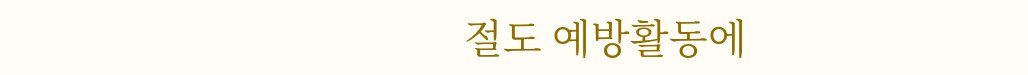절도 예방활동에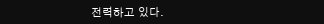전력하고 있다.